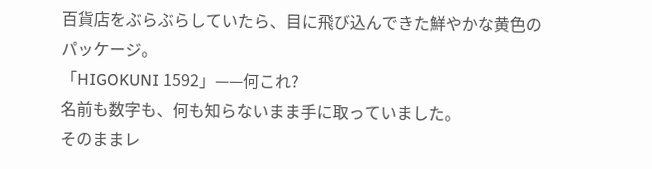百貨店をぶらぶらしていたら、目に飛び込んできた鮮やかな黄色のパッケージ。
「HIGOKUNI 1592」——何これ?
名前も数字も、何も知らないまま手に取っていました。
そのままレ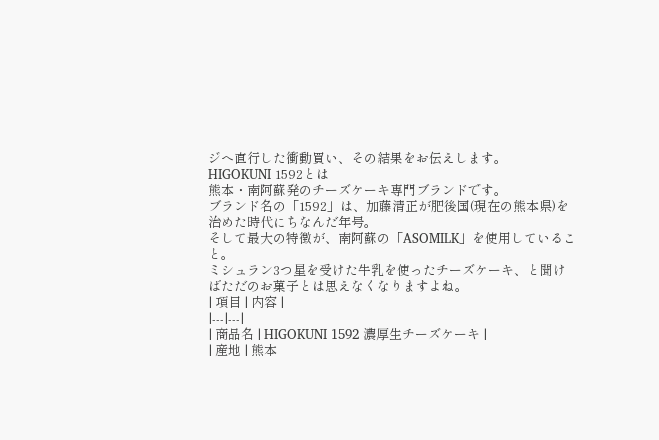ジへ直行した衝動買い、その結果をお伝えします。
HIGOKUNI 1592とは
熊本・南阿蘇発のチーズケーキ専門ブランドです。
ブランド名の「1592」は、加藤清正が肥後国(現在の熊本県)を治めた時代にちなんだ年号。
そして最大の特徴が、南阿蘇の「ASOMILK」を使用していること。
ミシュラン3つ星を受けた牛乳を使ったチーズケーキ、と聞けばただのお菓子とは思えなくなりますよね。
| 項目 | 内容 |
|---|---|
| 商品名 | HIGOKUNI 1592 濃厚生チーズケーキ |
| 産地 | 熊本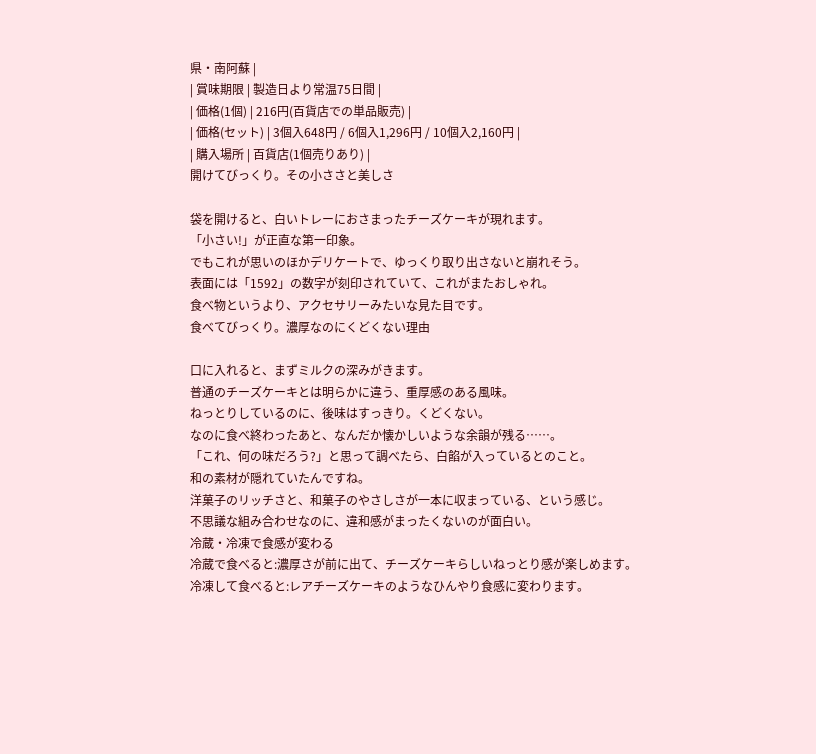県・南阿蘇 |
| 賞味期限 | 製造日より常温75日間 |
| 価格(1個) | 216円(百貨店での単品販売) |
| 価格(セット) | 3個入648円 / 6個入1,296円 / 10個入2,160円 |
| 購入場所 | 百貨店(1個売りあり) |
開けてびっくり。その小ささと美しさ

袋を開けると、白いトレーにおさまったチーズケーキが現れます。
「小さい!」が正直な第一印象。
でもこれが思いのほかデリケートで、ゆっくり取り出さないと崩れそう。
表面には「1592」の数字が刻印されていて、これがまたおしゃれ。
食べ物というより、アクセサリーみたいな見た目です。
食べてびっくり。濃厚なのにくどくない理由

口に入れると、まずミルクの深みがきます。
普通のチーズケーキとは明らかに違う、重厚感のある風味。
ねっとりしているのに、後味はすっきり。くどくない。
なのに食べ終わったあと、なんだか懐かしいような余韻が残る……。
「これ、何の味だろう?」と思って調べたら、白餡が入っているとのこと。
和の素材が隠れていたんですね。
洋菓子のリッチさと、和菓子のやさしさが一本に収まっている、という感じ。
不思議な組み合わせなのに、違和感がまったくないのが面白い。
冷蔵・冷凍で食感が変わる
冷蔵で食べると:濃厚さが前に出て、チーズケーキらしいねっとり感が楽しめます。
冷凍して食べると:レアチーズケーキのようなひんやり食感に変わります。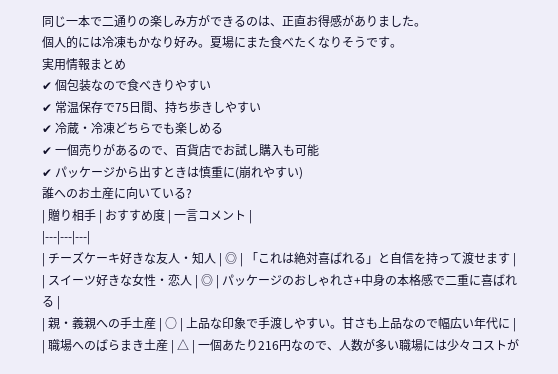同じ一本で二通りの楽しみ方ができるのは、正直お得感がありました。
個人的には冷凍もかなり好み。夏場にまた食べたくなりそうです。
実用情報まとめ
✔ 個包装なので食べきりやすい
✔ 常温保存で75日間、持ち歩きしやすい
✔ 冷蔵・冷凍どちらでも楽しめる
✔ 一個売りがあるので、百貨店でお試し購入も可能
✔ パッケージから出すときは慎重に(崩れやすい)
誰へのお土産に向いている?
| 贈り相手 | おすすめ度 | 一言コメント |
|---|---|---|
| チーズケーキ好きな友人・知人 | ◎ | 「これは絶対喜ばれる」と自信を持って渡せます |
| スイーツ好きな女性・恋人 | ◎ | パッケージのおしゃれさ+中身の本格感で二重に喜ばれる |
| 親・義親への手土産 | ○ | 上品な印象で手渡しやすい。甘さも上品なので幅広い年代に |
| 職場へのばらまき土産 | △ | 一個あたり216円なので、人数が多い職場には少々コストが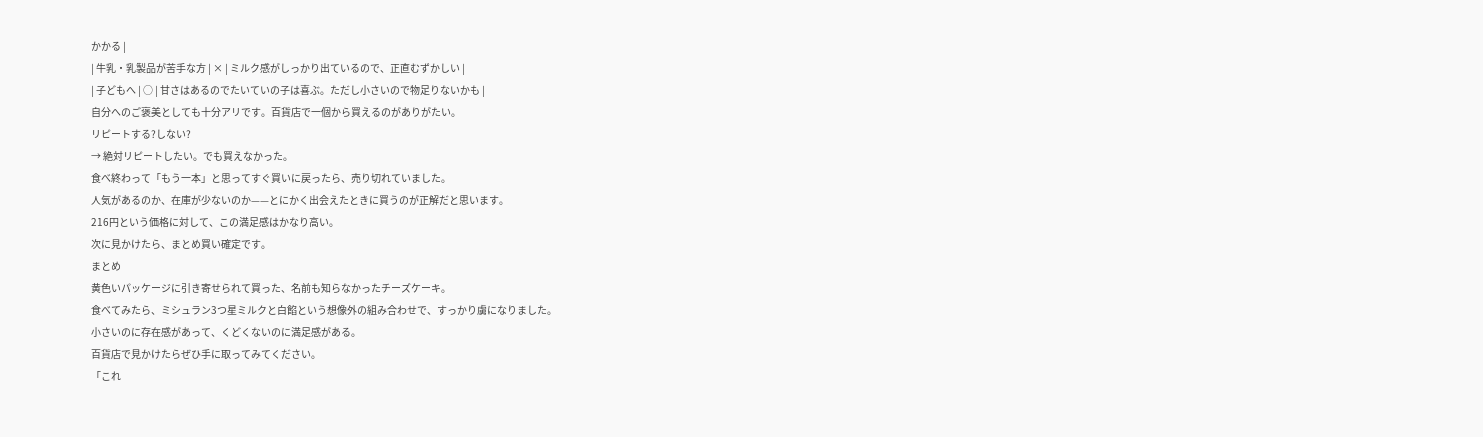かかる |
| 牛乳・乳製品が苦手な方 | × | ミルク感がしっかり出ているので、正直むずかしい |
| 子どもへ | ○ | 甘さはあるのでたいていの子は喜ぶ。ただし小さいので物足りないかも |
自分へのご褒美としても十分アリです。百貨店で一個から買えるのがありがたい。
リピートする?しない?
→ 絶対リピートしたい。でも買えなかった。
食べ終わって「もう一本」と思ってすぐ買いに戻ったら、売り切れていました。
人気があるのか、在庫が少ないのか——とにかく出会えたときに買うのが正解だと思います。
216円という価格に対して、この満足感はかなり高い。
次に見かけたら、まとめ買い確定です。
まとめ
黄色いパッケージに引き寄せられて買った、名前も知らなかったチーズケーキ。
食べてみたら、ミシュラン3つ星ミルクと白餡という想像外の組み合わせで、すっかり虜になりました。
小さいのに存在感があって、くどくないのに満足感がある。
百貨店で見かけたらぜひ手に取ってみてください。
「これ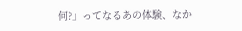何?」ってなるあの体験、なか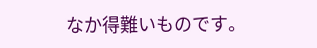なか得難いものです。